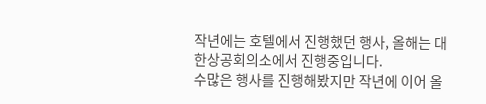작년에는 호텔에서 진행했던 행사, 올해는 대한상공회의소에서 진행중입니다.
수많은 행사를 진행해봤지만 작년에 이어 올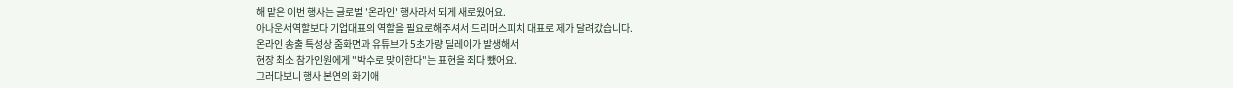해 맡은 이번 행사는 글로벌 '온라인' 행사라서 되게 새로웠어요.
아나운서역할보다 기업대표의 역할을 필요로해주셔서 드리머스피치 대표로 제가 달려갔습니다.
온라인 송출 특성상 줌화면과 유튜브가 5초가량 딜레이가 발생해서
현장 최소 참가인원에게 "박수로 맞이한다"는 표현을 죄다 뺐어요.
그러다보니 행사 본연의 화기애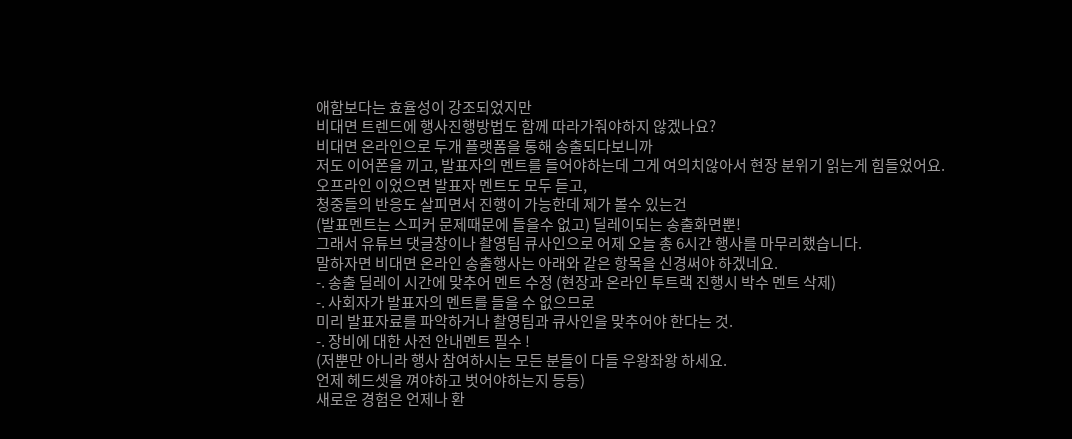애함보다는 효율성이 강조되었지만
비대면 트렌드에 행사진행방법도 함께 따라가줘야하지 않겠나요?
비대면 온라인으로 두개 플랫폼을 통해 송출되다보니까
저도 이어폰을 끼고, 발표자의 멘트를 들어야하는데 그게 여의치않아서 현장 분위기 읽는게 힘들었어요.
오프라인 이었으면 발표자 멘트도 모두 듣고,
청중들의 반응도 살피면서 진행이 가능한데 제가 볼수 있는건
(발표멘트는 스피커 문제때문에 들을수 없고) 딜레이되는 송출화면뿐!
그래서 유튜브 댓글창이나 촬영팀 큐사인으로 어제 오늘 총 6시간 행사를 마무리했습니다.
말하자면 비대면 온라인 송출행사는 아래와 같은 항목을 신경써야 하겠네요.
-. 송출 딜레이 시간에 맞추어 멘트 수정 (현장과 온라인 투트랙 진행시 박수 멘트 삭제)
-. 사회자가 발표자의 멘트를 들을 수 없으므로
미리 발표자료를 파악하거나 촬영팀과 큐사인을 맞추어야 한다는 것.
-. 장비에 대한 사전 안내멘트 필수 !
(저뿐만 아니라 행사 참여하시는 모든 분들이 다들 우왕좌왕 하세요.
언제 헤드셋을 껴야하고 벗어야하는지 등등)
새로운 경험은 언제나 환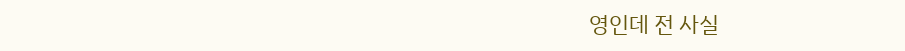영인데 전 사실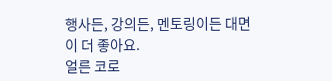행사든, 강의든, 멘토링이든 대면이 더 좋아요.
얼른 코로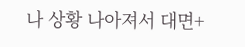나 상황 나아져서 대면+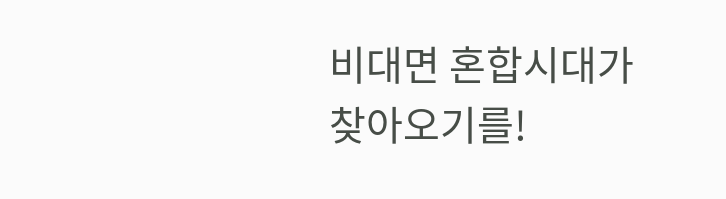비대면 혼합시대가 찾아오기를!